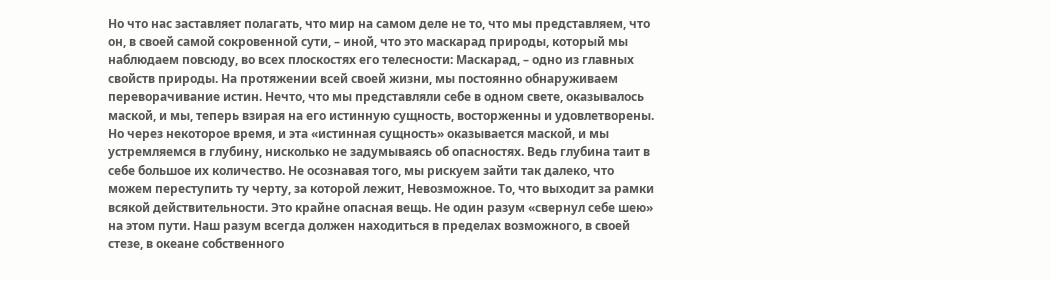Но что нас заставляет полагать, что мир на самом деле не то, что мы представляем, что он, в своей самой сокровенной сути, – иной, что это маскарад природы, который мы наблюдаем повсюду, во всех плоскостях его телесности: Маскарад, – одно из главных свойств природы. На протяжении всей своей жизни, мы постоянно обнаруживаем переворачивание истин. Нечто, что мы представляли себе в одном свете, оказывалось маской, и мы, теперь взирая на его истинную сущность, восторженны и удовлетворены. Но через некоторое время, и эта «истинная сущность» оказывается маской, и мы устремляемся в глубину, нисколько не задумываясь об опасностях. Ведь глубина таит в себе большое их количество. Не осознавая того, мы рискуем зайти так далеко, что можем переступить ту черту, за которой лежит, Невозможное. То, что выходит за рамки всякой действительности. Это крайне опасная вещь. Не один разум «свернул себе шею» на этом пути. Наш разум всегда должен находиться в пределах возможного, в своей стезе, в океане собственного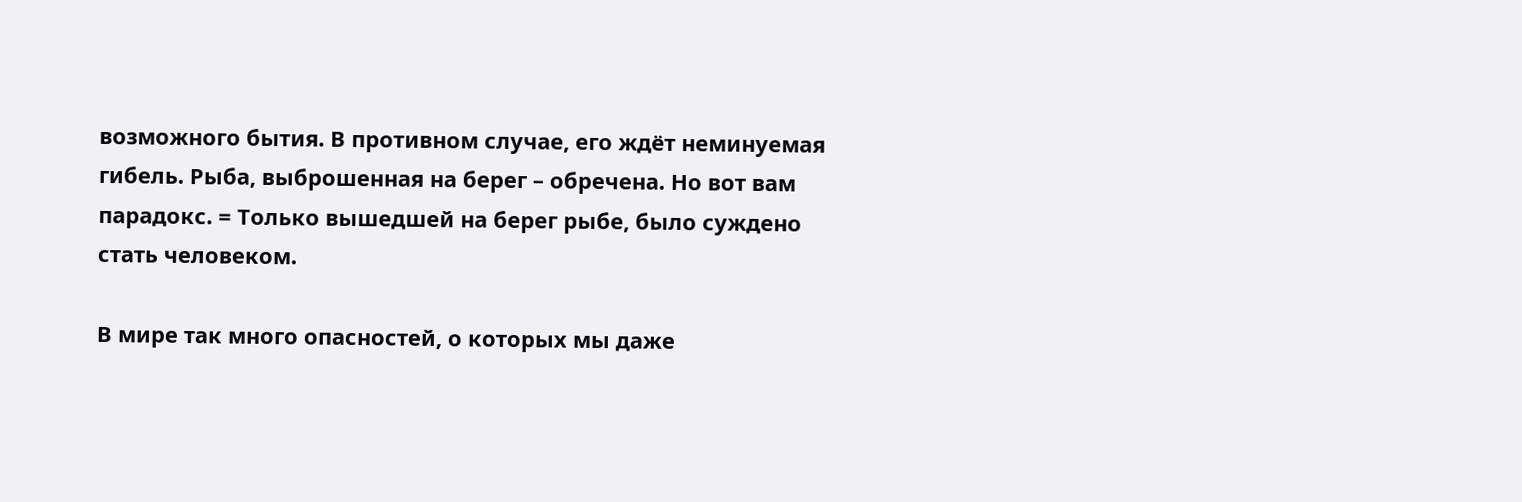возможного бытия. В противном случае, его ждёт неминуемая гибель. Рыба, выброшенная на берег – обречена. Но вот вам парадокс. = Только вышедшей на берег рыбе, было суждено стать человеком.

В мире так много опасностей, о которых мы даже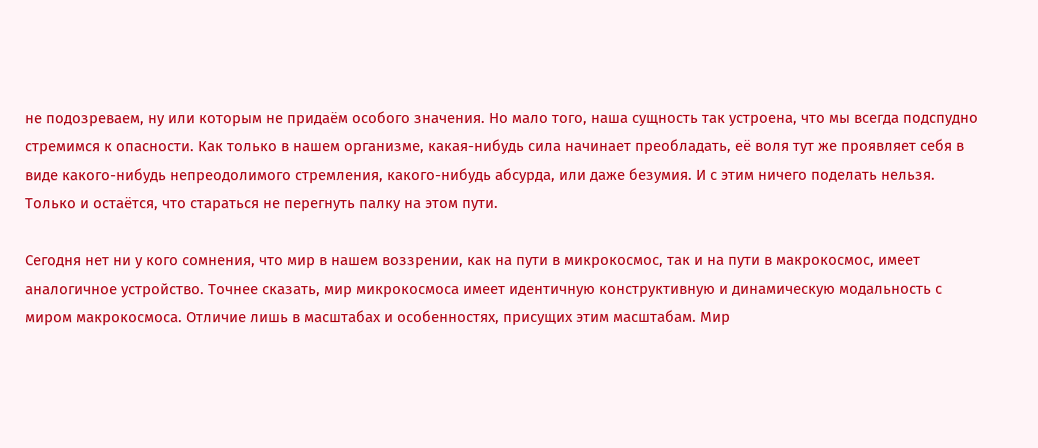не подозреваем, ну или которым не придаём особого значения. Но мало того, наша сущность так устроена, что мы всегда подспудно стремимся к опасности. Как только в нашем организме, какая-нибудь сила начинает преобладать, её воля тут же проявляет себя в виде какого-нибудь непреодолимого стремления, какого-нибудь абсурда, или даже безумия. И с этим ничего поделать нельзя. Только и остаётся, что стараться не перегнуть палку на этом пути.

Сегодня нет ни у кого сомнения, что мир в нашем воззрении, как на пути в микрокосмос, так и на пути в макрокосмос, имеет аналогичное устройство. Точнее сказать, мир микрокосмоса имеет идентичную конструктивную и динамическую модальность с миром макрокосмоса. Отличие лишь в масштабах и особенностях, присущих этим масштабам. Мир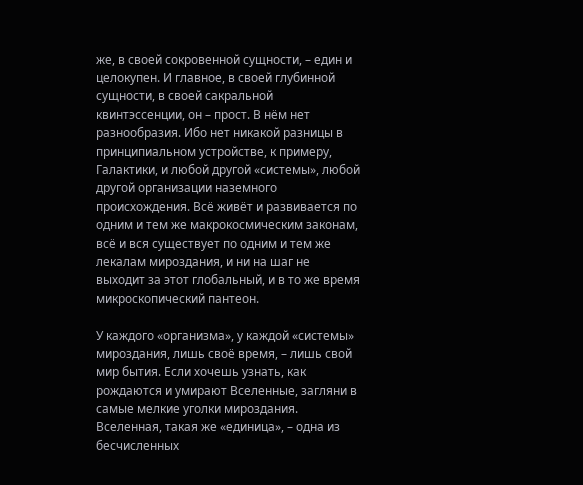же, в своей сокровенной сущности, – един и целокупен. И главное, в своей глубинной сущности, в своей сакральной квинтэссенции, он – прост. В нём нет разнообразия. Ибо нет никакой разницы в принципиальном устройстве, к примеру, Галактики, и любой другой «системы», любой другой организации наземного происхождения. Всё живёт и развивается по одним и тем же макрокосмическим законам, всё и вся существует по одним и тем же лекалам мироздания, и ни на шаг не выходит за этот глобальный, и в то же время микроскопический пантеон.

У каждого «организма», у каждой «системы» мироздания, лишь своё время, – лишь свой мир бытия. Если хочешь узнать, как рождаются и умирают Вселенные, загляни в самые мелкие уголки мироздания. Вселенная, такая же «единица», – одна из бесчисленных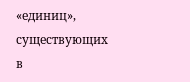«единиц», существующих в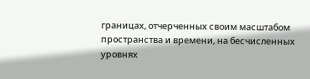границах, отчерченных своим масштабом пространства и времени, на бесчисленных уровнях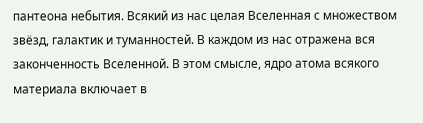пантеона небытия. Всякий из нас целая Вселенная с множеством звёзд, галактик и туманностей. В каждом из нас отражена вся законченность Вселенной. В этом смысле, ядро атома всякого материала включает в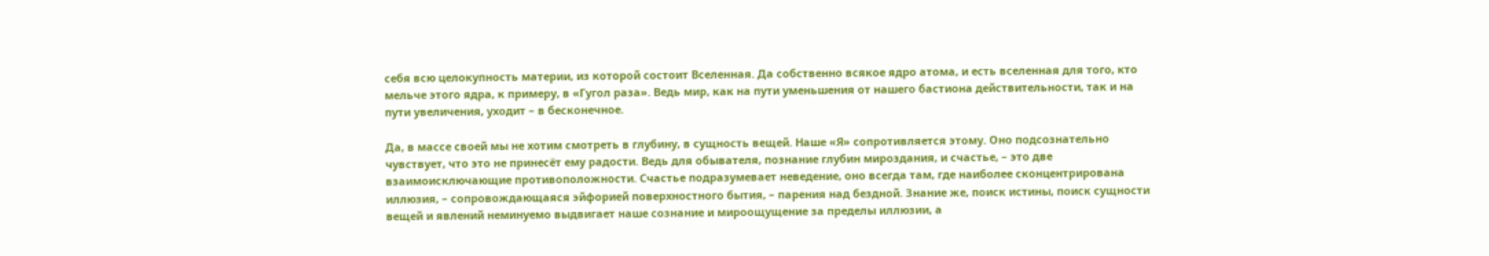себя всю целокупность материи, из которой состоит Вселенная. Да собственно всякое ядро атома, и есть вселенная для того, кто мельче этого ядра, к примеру, в «Гугол раза». Ведь мир, как на пути уменьшения от нашего бастиона действительности, так и на пути увеличения, уходит – в бесконечное.

Да, в массе своей мы не хотим смотреть в глубину, в сущность вещей. Наше «Я» сопротивляется этому. Оно подсознательно чувствует, что это не принесёт ему радости. Ведь для обывателя, познание глубин мироздания, и счастье, – это две взаимоисключающие противоположности. Счастье подразумевает неведение, оно всегда там, где наиболее сконцентрирована иллюзия, – сопровождающаяся эйфорией поверхностного бытия, – парения над бездной. Знание же, поиск истины, поиск сущности вещей и явлений неминуемо выдвигает наше сознание и мироощущение за пределы иллюзии, а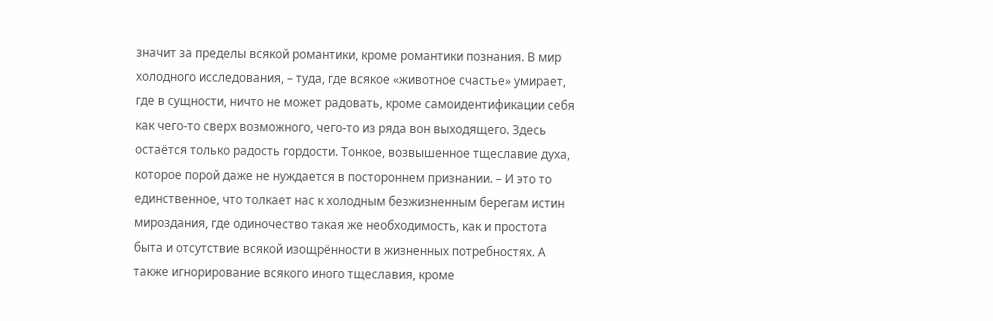значит за пределы всякой романтики, кроме романтики познания. В мир холодного исследования, – туда, где всякое «животное счастье» умирает, где в сущности, ничто не может радовать, кроме самоидентификации себя как чего-то сверх возможного, чего-то из ряда вон выходящего. Здесь остаётся только радость гордости. Тонкое, возвышенное тщеславие духа, которое порой даже не нуждается в постороннем признании. – И это то единственное, что толкает нас к холодным безжизненным берегам истин мироздания, где одиночество такая же необходимость, как и простота быта и отсутствие всякой изощрённости в жизненных потребностях. А также игнорирование всякого иного тщеславия, кроме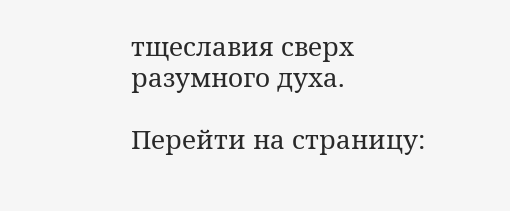тщеславия сверх разумного духа.

Перейти на страницу: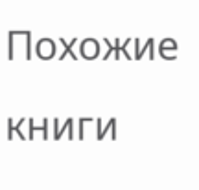Похожие книги